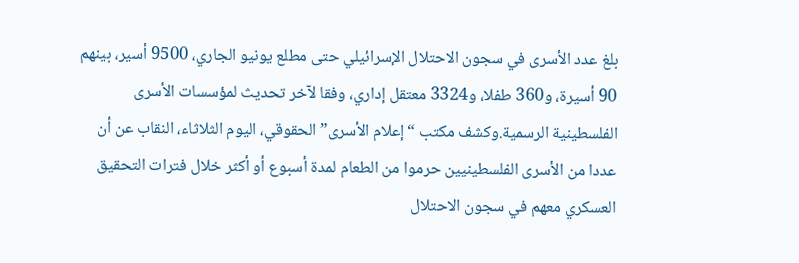بلغ عدد الأسرى في سجون الاحتلال الإسرائيلي حتى مطلع يونيو الجاري، 9500 أسير، بينهم 90 أسيرة، و360 طفلا، و3324 معتقل إداري، وفقا لآخر تحديث لمؤسسات الأسرى الفلسطينية الرسمية.وكشف مكتب “إعلام الأسرى” الحقوقي، اليوم الثلاثاء، النقاب عن أن عددا من الأسرى الفلسطينيين حرموا من الطعام لمدة أسبوع أو أكثر خلال فترات التحقيق العسكري معهم في سجون الاحتلال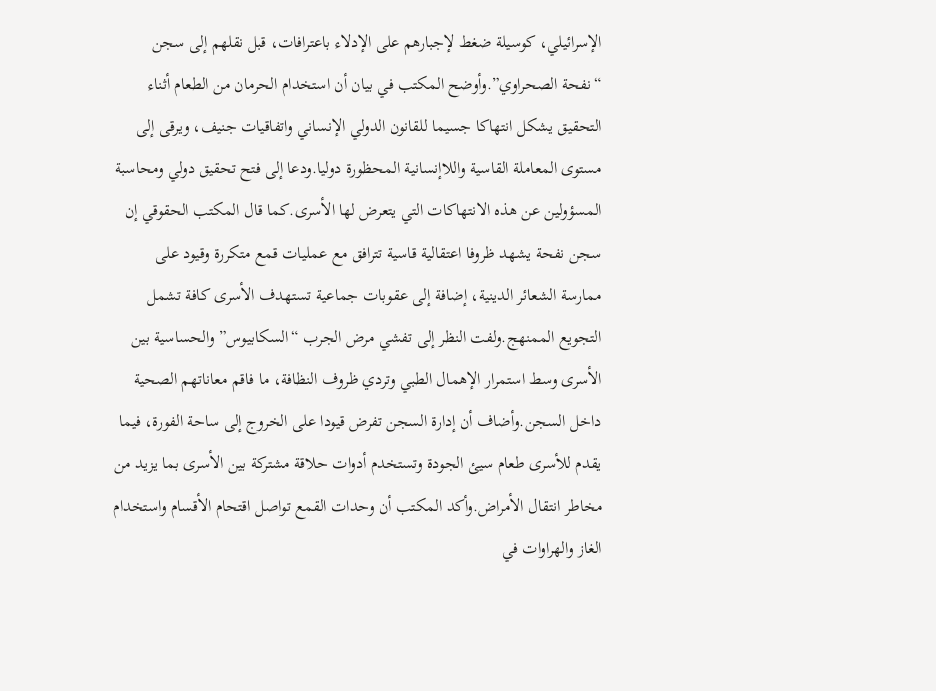الإسرائيلي، كوسيلة ضغط لإجبارهم على الإدلاء باعترافات، قبل نقلهم إلى سجن “نفحة الصحراوي”.وأوضح المكتب في بيان أن استخدام الحرمان من الطعام أثناء التحقيق يشكل انتهاكا جسيما للقانون الدولي الإنساني واتفاقيات جنيف، ويرقى إلى مستوى المعاملة القاسية واللاإنسانية المحظورة دوليا.ودعا إلى فتح تحقيق دولي ومحاسبة المسؤولين عن هذه الانتهاكات التي يتعرض لها الأسرى.كما قال المكتب الحقوقي إن سجن نفحة يشهد ظروفا اعتقالية قاسية تترافق مع عمليات قمع متكررة وقيود على ممارسة الشعائر الدينية، إضافة إلى عقوبات جماعية تستهدف الأسرى كافة تشمل التجويع الممنهج.ولفت النظر إلى تفشي مرض الجرب “السكابيوس” والحساسية بين الأسرى وسط استمرار الإهمال الطبي وتردي ظروف النظافة، ما فاقم معاناتهم الصحية داخل السجن.وأضاف أن إدارة السجن تفرض قيودا على الخروج إلى ساحة الفورة، فيما يقدم للأسرى طعام سيئ الجودة وتستخدم أدوات حلاقة مشتركة بين الأسرى بما يزيد من مخاطر انتقال الأمراض.وأكد المكتب أن وحدات القمع تواصل اقتحام الأقسام واستخدام الغاز والهراوات في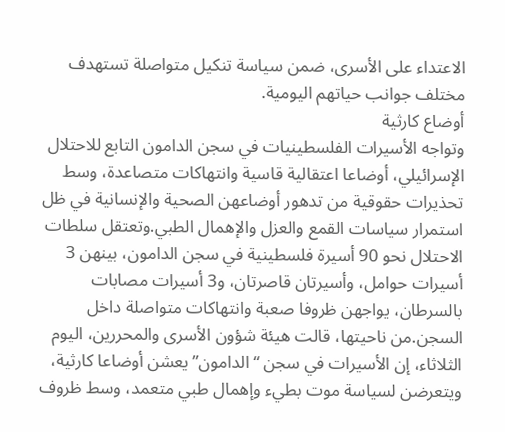الاعتداء على الأسرى، ضمن سياسة تنكيل متواصلة تستهدف مختلف جوانب حياتهم اليومية.
أوضاع كارثية
وتواجه الأسيرات الفلسطينيات في سجن الدامون التابع للاحتلال الإسرائيلي، أوضاعا اعتقالية قاسية وانتهاكات متصاعدة، وسط تحذيرات حقوقية من تدهور أوضاعهن الصحية والإنسانية في ظل استمرار سياسات القمع والعزل والإهمال الطبي.وتعتقل سلطات الاحتلال نحو 90 أسيرة فلسطينية في سجن الدامون، بينهن 3 أسيرات حوامل، وأسيرتان قاصرتان، و3 أسيرات مصابات بالسرطان، يواجهن ظروفا صعبة وانتهاكات متواصلة داخل السجن.من ناحيتها، قالت هيئة شؤون الأسرى والمحررين، اليوم الثلاثاء، إن الأسيرات في سجن “الدامون” يعشن أوضاعا كارثية، ويتعرضن لسياسة موت بطيء وإهمال طبي متعمد، وسط ظروف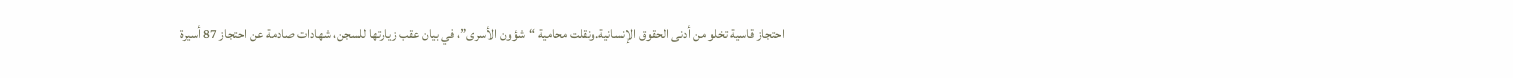احتجاز قاسية تخلو من أدنى الحقوق الإنسانية.ونقلت محامية “شؤون الأسرى”، في بيان عقب زيارتها للسجن، شهادات صادمة عن احتجاز 87 أسيرة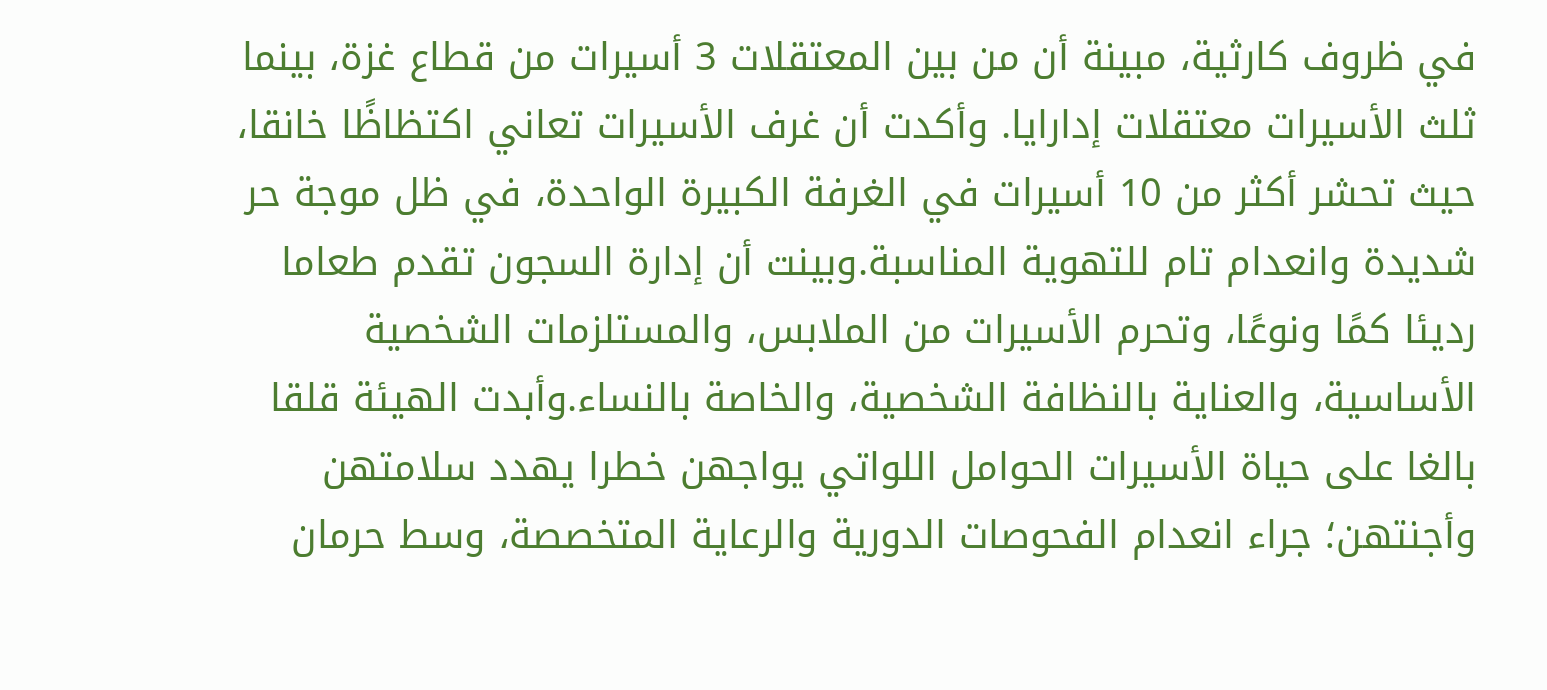في ظروف كارثية، مبينة أن من بين المعتقلات 3 أسيرات من قطاع غزة، بينما ثلث الأسيرات معتقلات إدارايا. وأكدت أن غرف الأسيرات تعاني اكتظاظًا خانقا، حيث تحشر أكثر من 10 أسيرات في الغرفة الكبيرة الواحدة، في ظل موجة حر شديدة وانعدام تام للتهوية المناسبة.وبينت أن إدارة السجون تقدم طعاما رديئا كمًا ونوعًا، وتحرم الأسيرات من الملابس، والمستلزمات الشخصية الأساسية، والعناية بالنظافة الشخصية، والخاصة بالنساء.وأبدت الهيئة قلقا بالغا على حياة الأسيرات الحوامل اللواتي يواجهن خطرا يهدد سلامتهن وأجنتهن؛ جراء انعدام الفحوصات الدورية والرعاية المتخصصة، وسط حرمان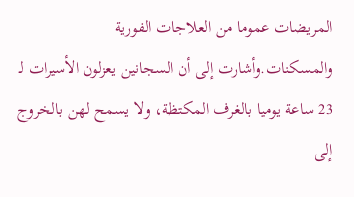المريضات عموما من العلاجات الفورية والمسكنات.وأشارت إلى أن السجانين يعزلون الأسيرات لـ 23 ساعة يوميا بالغرف المكتظة، ولا يسمح لهن بالخروج إلى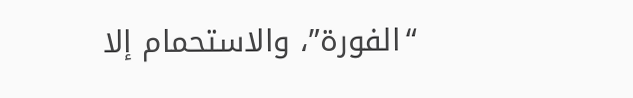“الفورة”، والاستحمام إلا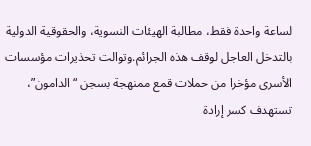لساعة واحدة فقط، مطالبة الهيئات النسوية، والحقوقية الدولية بالتدخل العاجل لوقف هذه الجرائم.وتوالت تحذيرات مؤسسات الأسرى مؤخرا من حملات قمع ممنهجة بسجن “الدامون”، تستهدف كسر إرادة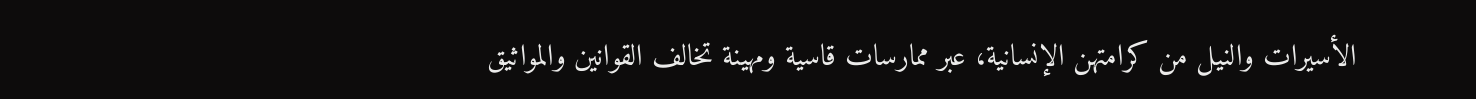الأسيرات والنيل من كرامتهن الإنسانية، عبر ممارسات قاسية ومهينة تخالف القوانين والمواثيق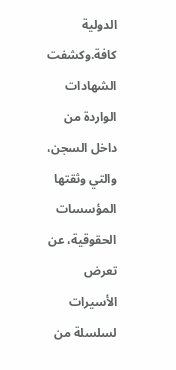الدولية كافة.وكشفت الشهادات الواردة من داخل السجن، والتي وثقتها المؤسسات الحقوقية، عن تعرض الأسيرات لسلسلة من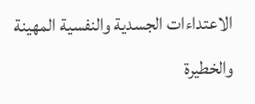الاعتداءات الجسدية والنفسية المهينة والخطيرة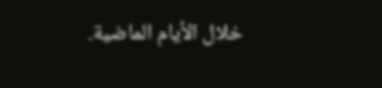خلال الأيام الماضية.